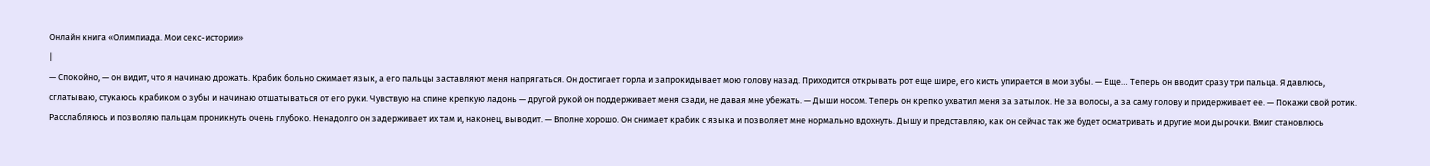Онлайн книга «Олимпиада. Мои секс-истории»
|
— Спокойно, — он видит, что я начинаю дрожать. Крабик больно сжимает язык, а его пальцы заставляют меня напрягаться. Он достигает горла и запрокидывает мою голову назад. Приходится открывать рот еще шире, его кисть упирается в мои зубы. — Еще… Теперь он вводит сразу три пальца. Я давлюсь, сглатываю, стукаюсь крабиком о зубы и начинаю отшатываться от его руки. Чувствую на спине крепкую ладонь — другой рукой он поддерживает меня сзади, не давая мне убежать. — Дыши носом. Теперь он крепко ухватил меня за затылок. Не за волосы, а за саму голову и придерживает ее. — Покажи свой ротик. Расслабляюсь и позволяю пальцам проникнуть очень глубоко. Ненадолго он задерживает их там и, наконец, выводит. — Вполне хорошо. Он снимает крабик с языка и позволяет мне нормально вдохнуть. Дышу и представляю, как он сейчас так же будет осматривать и другие мои дырочки. Вмиг становлюсь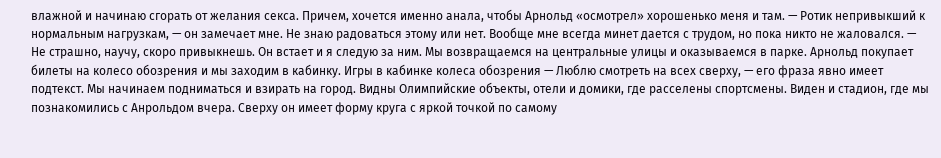влажной и начинаю сгорать от желания секса. Причем, хочется именно анала, чтобы Арнольд «осмотрел» хорошенько меня и там. — Ротик непривыкший к нормальным нагрузкам, — он замечает мне. Не знаю радоваться этому или нет. Вообще мне всегда минет дается с трудом, но пока никто не жаловался. — Не страшно, научу, скоро привыкнешь. Он встает и я следую за ним. Мы возвращаемся на центральные улицы и оказываемся в парке. Арнольд покупает билеты на колесо обозрения и мы заходим в кабинку. Игры в кабинке колеса обозрения — Люблю смотреть на всех сверху, — его фраза явно имеет подтекст. Мы начинаем подниматься и взирать на город. Видны Олимпийские объекты, отели и домики, где расселены спортсмены. Виден и стадион, где мы познакомились с Анрольдом вчера. Сверху он имеет форму круга с яркой точкой по самому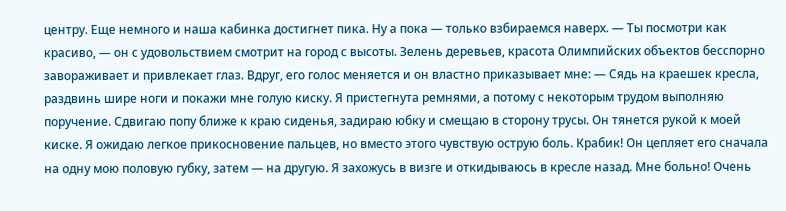центру. Еще немного и наша кабинка достигнет пика. Ну а пока — только взбираемся наверх. — Ты посмотри как красиво, — он с удовольствием смотрит на город с высоты. Зелень деревьев, красота Олимпийских объектов бесспорно завораживает и привлекает глаз. Вдруг, его голос меняется и он властно приказывает мне: — Сядь на краешек кресла, раздвинь шире ноги и покажи мне голую киску. Я пристегнута ремнями, а потому с некоторым трудом выполняю поручение. Сдвигаю попу ближе к краю сиденья, задираю юбку и смещаю в сторону трусы. Он тянется рукой к моей киске. Я ожидаю легкое прикосновение пальцев, но вместо этого чувствую острую боль. Крабик! Он цепляет его сначала на одну мою половую губку, затем — на другую. Я захожусь в визге и откидываюсь в кресле назад. Мне больно! Очень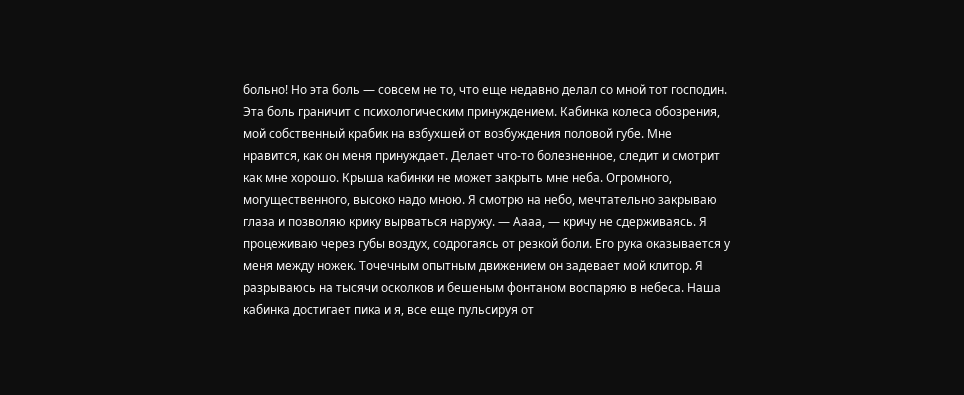больно! Но эта боль — совсем не то, что еще недавно делал со мной тот господин. Эта боль граничит с психологическим принуждением. Кабинка колеса обозрения, мой собственный крабик на взбухшей от возбуждения половой губе. Мне нравится, как он меня принуждает. Делает что-то болезненное, следит и смотрит как мне хорошо. Крыша кабинки не может закрыть мне неба. Огромного, могущественного, высоко надо мною. Я смотрю на небо, мечтательно закрываю глаза и позволяю крику вырваться наружу. — Аааа, — кричу не сдерживаясь. Я процеживаю через губы воздух, содрогаясь от резкой боли. Его рука оказывается у меня между ножек. Точечным опытным движением он задевает мой клитор. Я разрываюсь на тысячи осколков и бешеным фонтаном воспаряю в небеса. Наша кабинка достигает пика и я, все еще пульсируя от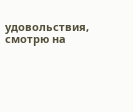удовольствия, смотрю на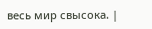весь мир свысока. |